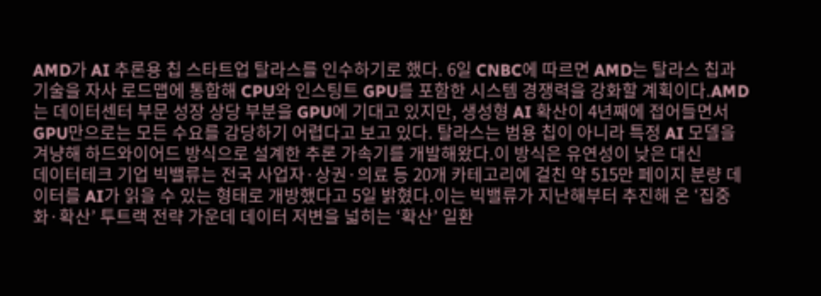AMD가 AI 추론용 칩 스타트업 탈라스를 인수하기로 했다. 6일 CNBC에 따르면 AMD는 탈라스 칩과 기술을 자사 로드맵에 통합해 CPU와 인스팅트 GPU를 포함한 시스템 경쟁력을 강화할 계획이다.AMD는 데이터센터 부문 성장 상당 부분을 GPU에 기대고 있지만, 생성형 AI 확산이 4년째에 접어들면서 GPU만으로는 모든 수요를 감당하기 어렵다고 보고 있다. 탈라스는 범용 칩이 아니라 특정 AI 모델을 겨냥해 하드와이어드 방식으로 설계한 추론 가속기를 개발해왔다.이 방식은 유연성이 낮은 대신
데이터테크 기업 빅밸류는 전국 사업자·상권·의료 등 20개 카테고리에 걸친 약 515만 페이지 분량 데이터를 AI가 읽을 수 있는 형태로 개방했다고 5일 밝혔다.이는 빅밸류가 지난해부터 추진해 온 ‘집중화·확산’ 투트랙 전략 가운데 데이터 저변을 넓히는 ‘확산’ 일환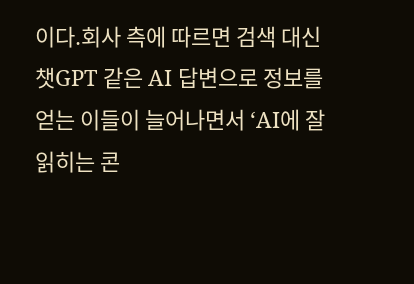이다.회사 측에 따르면 검색 대신 챗GPT 같은 AI 답변으로 정보를 얻는 이들이 늘어나면서 ‘AI에 잘 읽히는 콘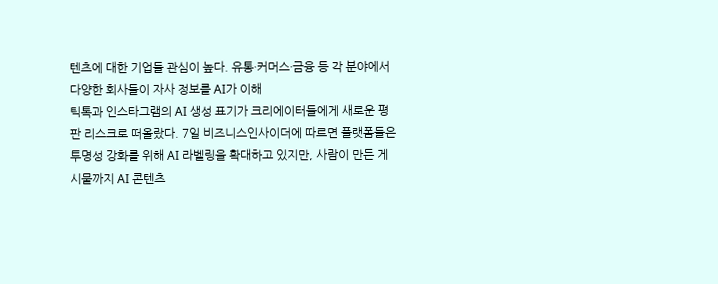텐츠에 대한 기업들 관심이 높다. 유통·커머스·금융 등 각 분야에서 다양한 회사들이 자사 정보를 AI가 이해
틱톡과 인스타그램의 AI 생성 표기가 크리에이터들에게 새로운 평판 리스크로 떠올랐다. 7일 비즈니스인사이더에 따르면 플랫폼들은 투명성 강화를 위해 AI 라벨링을 확대하고 있지만, 사람이 만든 게시물까지 AI 콘텐츠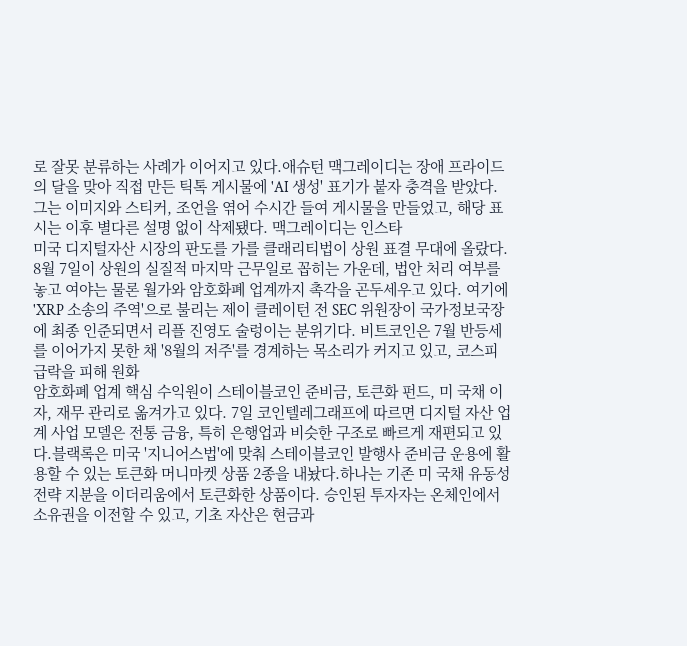로 잘못 분류하는 사례가 이어지고 있다.애슈턴 맥그레이디는 장애 프라이드의 달을 맞아 직접 만든 틱톡 게시물에 'AI 생성' 표기가 붙자 충격을 받았다. 그는 이미지와 스티커, 조언을 엮어 수시간 들여 게시물을 만들었고, 해당 표시는 이후 별다른 설명 없이 삭제됐다. 맥그레이디는 인스타
미국 디지털자산 시장의 판도를 가를 클래리티법이 상원 표결 무대에 올랐다. 8월 7일이 상원의 실질적 마지막 근무일로 꼽히는 가운데, 법안 처리 여부를 놓고 여야는 물론 월가와 암호화폐 업계까지 촉각을 곤두세우고 있다. 여기에 'XRP 소송의 주역'으로 불리는 제이 클레이턴 전 SEC 위원장이 국가정보국장에 최종 인준되면서 리플 진영도 술렁이는 분위기다. 비트코인은 7월 반등세를 이어가지 못한 채 '8월의 저주'를 경계하는 목소리가 커지고 있고, 코스피 급락을 피해 원화
암호화폐 업계 핵심 수익원이 스테이블코인 준비금, 토큰화 펀드, 미 국채 이자, 재무 관리로 옮겨가고 있다. 7일 코인텔레그래프에 따르면 디지털 자산 업계 사업 모델은 전통 금융, 특히 은행업과 비슷한 구조로 빠르게 재편되고 있다.블랙록은 미국 '지니어스법'에 맞춰 스테이블코인 발행사 준비금 운용에 활용할 수 있는 토큰화 머니마켓 상품 2종을 내놨다.하나는 기존 미 국채 유동성 전략 지분을 이더리움에서 토큰화한 상품이다. 승인된 투자자는 온체인에서 소유권을 이전할 수 있고, 기초 자산은 현금과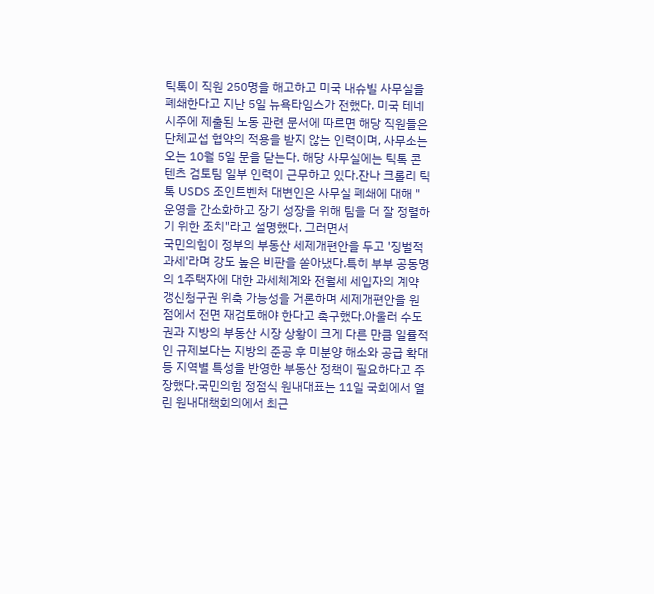틱톡이 직원 250명을 해고하고 미국 내슈빌 사무실을 폐쇄한다고 지난 5일 뉴욕타임스가 전했다. 미국 테네시주에 제출된 노동 관련 문서에 따르면 해당 직원들은 단체교섭 협약의 적용을 받지 않는 인력이며, 사무소는 오는 10월 5일 문을 닫는다. 해당 사무실에는 틱톡 콘텐츠 검토팀 일부 인력이 근무하고 있다.잔나 크롤리 틱톡 USDS 조인트벤처 대변인은 사무실 폐쇄에 대해 "운영을 간소화하고 장기 성장을 위해 팀을 더 잘 정렬하기 위한 조치"라고 설명했다. 그러면서
국민의힘이 정부의 부동산 세제개편안을 두고 '징벌적 과세'라며 강도 높은 비판을 쏟아냈다.특히 부부 공동명의 1주택자에 대한 과세체계와 전월세 세입자의 계약갱신청구권 위축 가능성을 거론하며 세제개편안을 원점에서 전면 재검토해야 한다고 촉구했다.아울러 수도권과 지방의 부동산 시장 상황이 크게 다른 만큼 일률적인 규제보다는 지방의 준공 후 미분양 해소와 공급 확대 등 지역별 특성을 반영한 부동산 정책이 필요하다고 주장했다.국민의힘 정점식 원내대표는 11일 국회에서 열린 원내대책회의에서 최근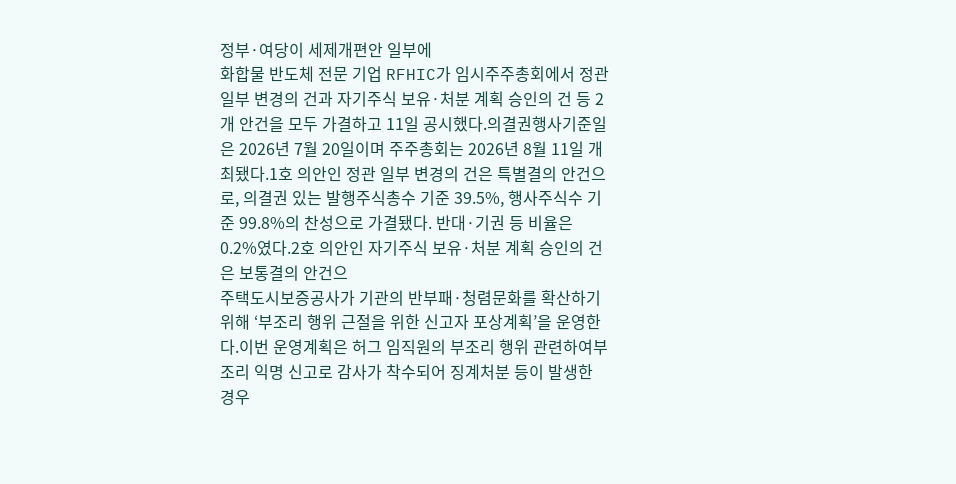정부·여당이 세제개편안 일부에
화합물 반도체 전문 기업 RFHIC가 임시주주총회에서 정관 일부 변경의 건과 자기주식 보유·처분 계획 승인의 건 등 2개 안건을 모두 가결하고 11일 공시했다.의결권행사기준일은 2026년 7월 20일이며 주주총회는 2026년 8월 11일 개최됐다.1호 의안인 정관 일부 변경의 건은 특별결의 안건으로, 의결권 있는 발행주식총수 기준 39.5%, 행사주식수 기준 99.8%의 찬성으로 가결됐다. 반대·기권 등 비율은 0.2%였다.2호 의안인 자기주식 보유·처분 계획 승인의 건은 보통결의 안건으
주택도시보증공사가 기관의 반부패·청렴문화를 확산하기 위해 ‘부조리 행위 근절을 위한 신고자 포상계획’을 운영한다.이번 운영계획은 허그 임직원의 부조리 행위 관련하여부조리 익명 신고로 감사가 착수되어 징계처분 등이 발생한 경우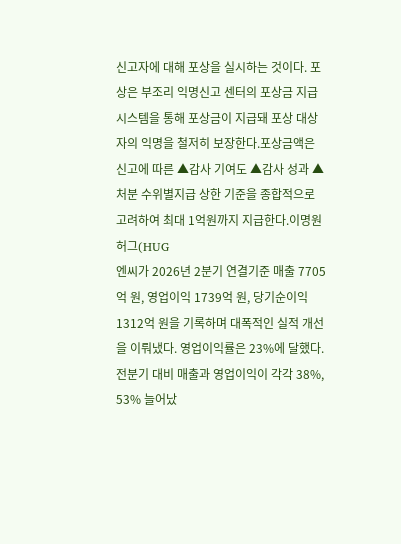신고자에 대해 포상을 실시하는 것이다. 포상은 부조리 익명신고 센터의 포상금 지급 시스템을 통해 포상금이 지급돼 포상 대상자의 익명을 철저히 보장한다.포상금액은 신고에 따른 ▲감사 기여도 ▲감사 성과 ▲처분 수위별지급 상한 기준을 종합적으로 고려하여 최대 1억원까지 지급한다.이명원 허그(HUG
엔씨가 2026년 2분기 연결기준 매출 7705억 원, 영업이익 1739억 원, 당기순이익 1312억 원을 기록하며 대폭적인 실적 개선을 이뤄냈다. 영업이익률은 23%에 달했다. 전분기 대비 매출과 영업이익이 각각 38%, 53% 늘어났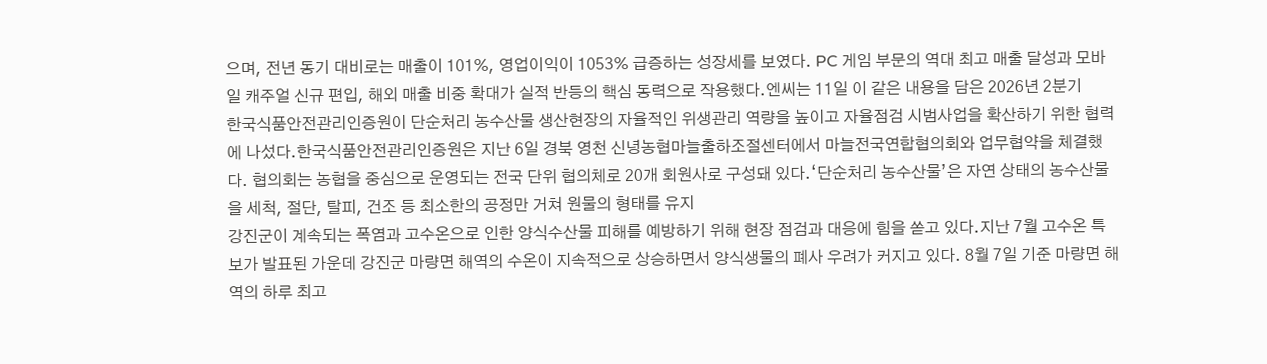으며, 전년 동기 대비로는 매출이 101%, 영업이익이 1053% 급증하는 성장세를 보였다. PC 게임 부문의 역대 최고 매출 달성과 모바일 캐주얼 신규 편입, 해외 매출 비중 확대가 실적 반등의 핵심 동력으로 작용했다.엔씨는 11일 이 같은 내용을 담은 2026년 2분기
한국식품안전관리인증원이 단순처리 농수산물 생산현장의 자율적인 위생관리 역량을 높이고 자율점검 시범사업을 확산하기 위한 협력에 나섰다.한국식품안전관리인증원은 지난 6일 경북 영천 신녕농협마늘출하조절센터에서 마늘전국연합협의회와 업무협약을 체결했다. 협의회는 농협을 중심으로 운영되는 전국 단위 협의체로 20개 회원사로 구성돼 있다.‘단순처리 농수산물’은 자연 상태의 농수산물을 세척, 절단, 탈피, 건조 등 최소한의 공정만 거쳐 원물의 형태를 유지
강진군이 계속되는 폭염과 고수온으로 인한 양식수산물 피해를 예방하기 위해 현장 점검과 대응에 힘을 쏟고 있다.지난 7월 고수온 특보가 발표된 가운데 강진군 마량면 해역의 수온이 지속적으로 상승하면서 양식생물의 폐사 우려가 커지고 있다. 8월 7일 기준 마량면 해역의 하루 최고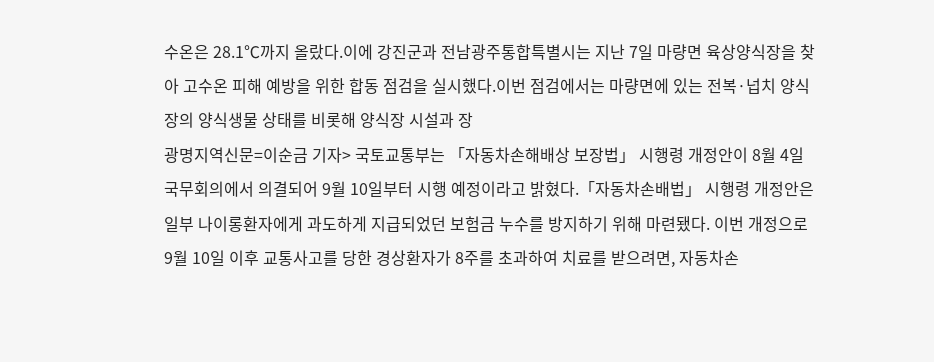수온은 28.1℃까지 올랐다.이에 강진군과 전남광주통합특별시는 지난 7일 마량면 육상양식장을 찾아 고수온 피해 예방을 위한 합동 점검을 실시했다.이번 점검에서는 마량면에 있는 전복·넙치 양식장의 양식생물 상태를 비롯해 양식장 시설과 장
광명지역신문=이순금 기자> 국토교통부는 「자동차손해배상 보장법」 시행령 개정안이 8월 4일 국무회의에서 의결되어 9월 10일부터 시행 예정이라고 밝혔다.「자동차손배법」 시행령 개정안은 일부 나이롱환자에게 과도하게 지급되었던 보험금 누수를 방지하기 위해 마련됐다. 이번 개정으로 9월 10일 이후 교통사고를 당한 경상환자가 8주를 초과하여 치료를 받으려면, 자동차손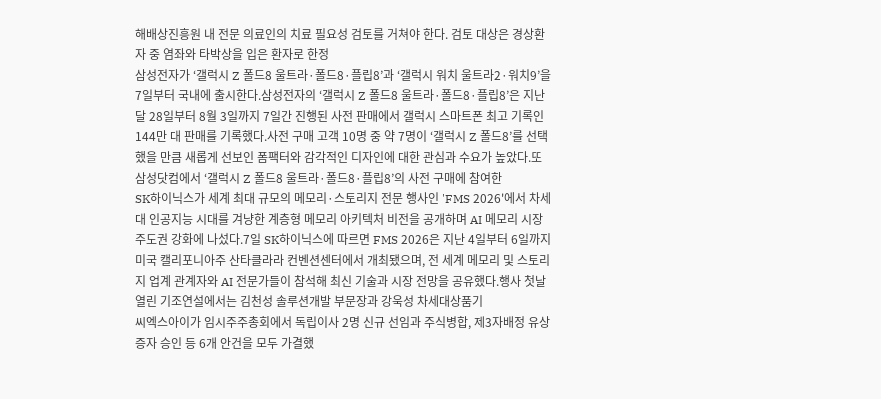해배상진흥원 내 전문 의료인의 치료 필요성 검토를 거쳐야 한다. 검토 대상은 경상환자 중 염좌와 타박상을 입은 환자로 한정
삼성전자가 ‘갤럭시 Z 폴드8 울트라·폴드8·플립8’과 ‘갤럭시 워치 울트라2·워치9’을 7일부터 국내에 출시한다.삼성전자의 ‘갤럭시 Z 폴드8 울트라·폴드8·플립8’은 지난달 28일부터 8월 3일까지 7일간 진행된 사전 판매에서 갤럭시 스마트폰 최고 기록인 144만 대 판매를 기록했다.사전 구매 고객 10명 중 약 7명이 ‘갤럭시 Z 폴드8’를 선택했을 만큼 새롭게 선보인 폼팩터와 감각적인 디자인에 대한 관심과 수요가 높았다.또 삼성닷컴에서 ‘갤럭시 Z 폴드8 울트라·폴드8·플립8’의 사전 구매에 참여한
SK하이닉스가 세계 최대 규모의 메모리·스토리지 전문 행사인 'FMS 2026'에서 차세대 인공지능 시대를 겨냥한 계층형 메모리 아키텍처 비전을 공개하며 AI 메모리 시장 주도권 강화에 나섰다.7일 SK하이닉스에 따르면 FMS 2026은 지난 4일부터 6일까지 미국 캘리포니아주 산타클라라 컨벤션센터에서 개최됐으며, 전 세계 메모리 및 스토리지 업계 관계자와 AI 전문가들이 참석해 최신 기술과 시장 전망을 공유했다.행사 첫날 열린 기조연설에서는 김천성 솔루션개발 부문장과 강욱성 차세대상품기
씨엑스아이가 임시주주총회에서 독립이사 2명 신규 선임과 주식병합, 제3자배정 유상증자 승인 등 6개 안건을 모두 가결했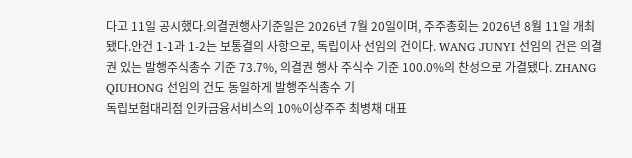다고 11일 공시했다.의결권행사기준일은 2026년 7월 20일이며, 주주총회는 2026년 8월 11일 개최됐다.안건 1-1과 1-2는 보통결의 사항으로, 독립이사 선임의 건이다. WANG JUNYI 선임의 건은 의결권 있는 발행주식총수 기준 73.7%, 의결권 행사 주식수 기준 100.0%의 찬성으로 가결됐다. ZHANG QIUHONG 선임의 건도 동일하게 발행주식총수 기
독립보험대리점 인카금융서비스의 10%이상주주 최병채 대표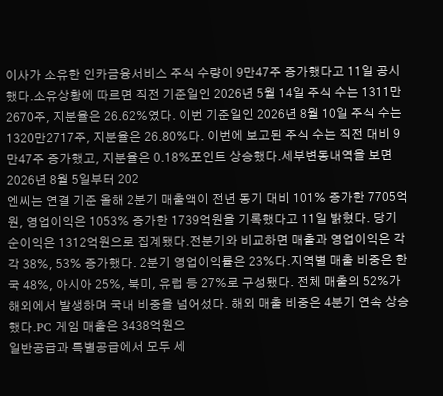이사가 소유한 인카금융서비스 주식 수량이 9만47주 증가했다고 11일 공시했다.소유상황에 따르면 직전 기준일인 2026년 5월 14일 주식 수는 1311만2670주, 지분율은 26.62%였다. 이번 기준일인 2026년 8월 10일 주식 수는 1320만2717주, 지분율은 26.80%다. 이번에 보고된 주식 수는 직전 대비 9만47주 증가했고, 지분율은 0.18%포인트 상승했다.세부변동내역을 보면 2026년 8월 5일부터 202
엔씨는 연결 기준 올해 2분기 매출액이 전년 동기 대비 101% 증가한 7705억원, 영업이익은 1053% 증가한 1739억원을 기록했다고 11일 밝혔다. 당기순이익은 1312억원으로 집계됐다.전분기와 비교하면 매출과 영업이익은 각각 38%, 53% 증가했다. 2분기 영업이익률은 23%다.지역별 매출 비중은 한국 48%, 아시아 25%, 북미, 유럽 등 27%로 구성됐다. 전체 매출의 52%가 해외에서 발생하며 국내 비중을 넘어섰다. 해외 매출 비중은 4분기 연속 상승했다.PC 게임 매출은 3438억원으
일반공급과 특별공급에서 모두 세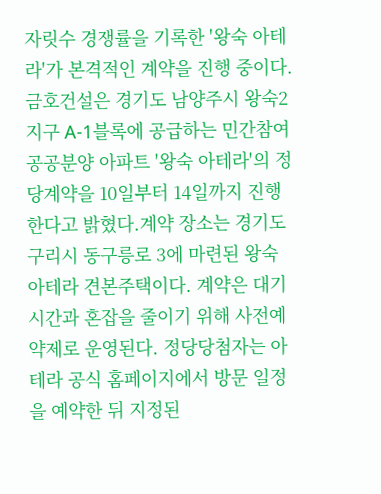자릿수 경쟁률을 기록한 '왕숙 아테라'가 본격적인 계약을 진행 중이다.금호건설은 경기도 남양주시 왕숙2지구 A-1블록에 공급하는 민간참여 공공분양 아파트 '왕숙 아테라'의 정당계약을 10일부터 14일까지 진행한다고 밝혔다.계약 장소는 경기도 구리시 동구릉로 3에 마련된 왕숙 아테라 견본주택이다. 계약은 대기시간과 혼잡을 줄이기 위해 사전예약제로 운영된다. 정당당첨자는 아테라 공식 홈페이지에서 방문 일정을 예약한 뒤 지정된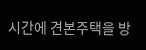시간에 견본주택을 방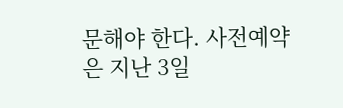문해야 한다. 사전예약은 지난 3일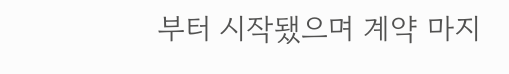부터 시작됐으며 계약 마지